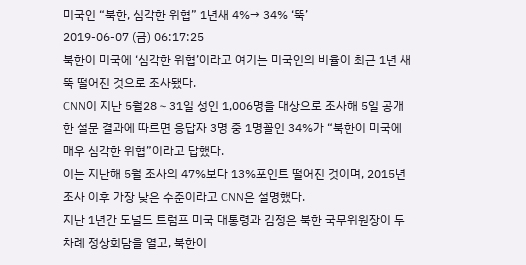미국인 “북한, 심각한 위협” 1년새 4%→ 34% ‘뚝’
2019-06-07 (금) 06:17:25
북한이 미국에 ‘심각한 위협’이라고 여기는 미국인의 비율이 최근 1년 새 뚝 떨어진 것으로 조사됐다.
CNN이 지난 5월28∼31일 성인 1,006명을 대상으로 조사해 5일 공개한 설문 결과에 따르면 응답자 3명 중 1명꼴인 34%가 “북한이 미국에 매우 심각한 위협”이라고 답했다.
이는 지난해 5월 조사의 47%보다 13%포인트 떨어진 것이며, 2015년 조사 이후 가장 낮은 수준이라고 CNN은 설명했다.
지난 1년간 도널드 트럼프 미국 대통령과 김정은 북한 국무위원장이 두 차례 정상회담을 열고, 북한이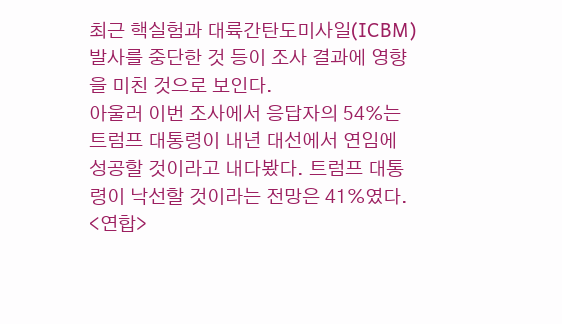최근 핵실험과 대륙간탄도미사일(ICBM) 발사를 중단한 것 등이 조사 결과에 영향을 미친 것으로 보인다.
아울러 이번 조사에서 응답자의 54%는 트럼프 대통령이 내년 대선에서 연임에 성공할 것이라고 내다봤다. 트럼프 대통령이 낙선할 것이라는 전망은 41%였다. <연합>